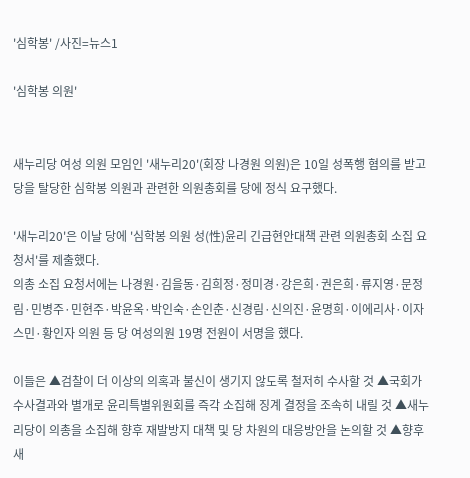'심학봉' /사진=뉴스1

'심학봉 의원'


새누리당 여성 의원 모임인 '새누리20'(회장 나경원 의원)은 10일 성폭행 혐의를 받고 당을 탈당한 심학봉 의원과 관련한 의원총회를 당에 정식 요구했다.

'새누리20'은 이날 당에 '심학봉 의원 성(性)윤리 긴급현안대책 관련 의원총회 소집 요청서'를 제출했다.
의총 소집 요청서에는 나경원·김을동·김희정·정미경·강은희·권은희·류지영·문정림·민병주·민현주·박윤옥·박인숙·손인춘·신경림·신의진·윤명희·이에리사·이자스민·황인자 의원 등 당 여성의원 19명 전원이 서명을 했다.

이들은 ▲검찰이 더 이상의 의혹과 불신이 생기지 않도록 철저히 수사할 것 ▲국회가 수사결과와 별개로 윤리특별위원회를 즉각 소집해 징계 결정을 조속히 내릴 것 ▲새누리당이 의총을 소집해 향후 재발방지 대책 및 당 차원의 대응방안을 논의할 것 ▲향후 새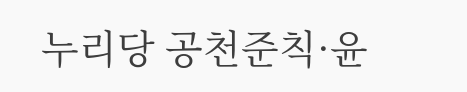누리당 공천준칙·윤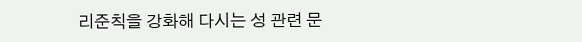리준칙을 강화해 다시는 성 관련 문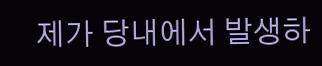제가 당내에서 발생하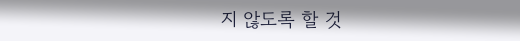지 않도록 할 것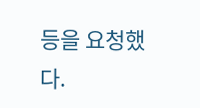등을 요청했다.